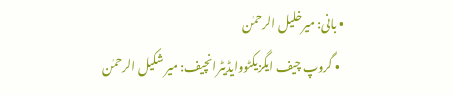• بانی: میرخلیل الرحمٰن
  • گروپ چیف ایگزیکٹووایڈیٹرانچیف: میر شکیل الرحمٰن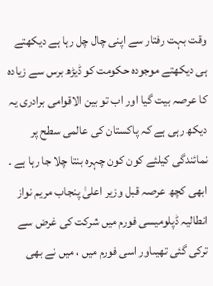وقت بہت رفتار سے اپنی چال چل رہا ہے دیکھتے ہی دیکھتے موجودہ حکومت کو ڈیڑھ برس سے زیادہ کا عرصہ بیت گیا اور اب تو بین الاقوامی برادری یہ دیکھ رہی ہے کہ پاکستان کی عالمی سطح پر نمائندگی کیلئے کون کون چہرہ بنتا چلا جا رہا ہے ۔ ابھی کچھ عرصہ قبل وزیر اعلیٰ پنجاب مريم نواز انطالیہ ڈپلومیسی فورم میں شرکت کی غرض سے ترکی گئی تھیںاور اسی فورم میں ، میں نے بھی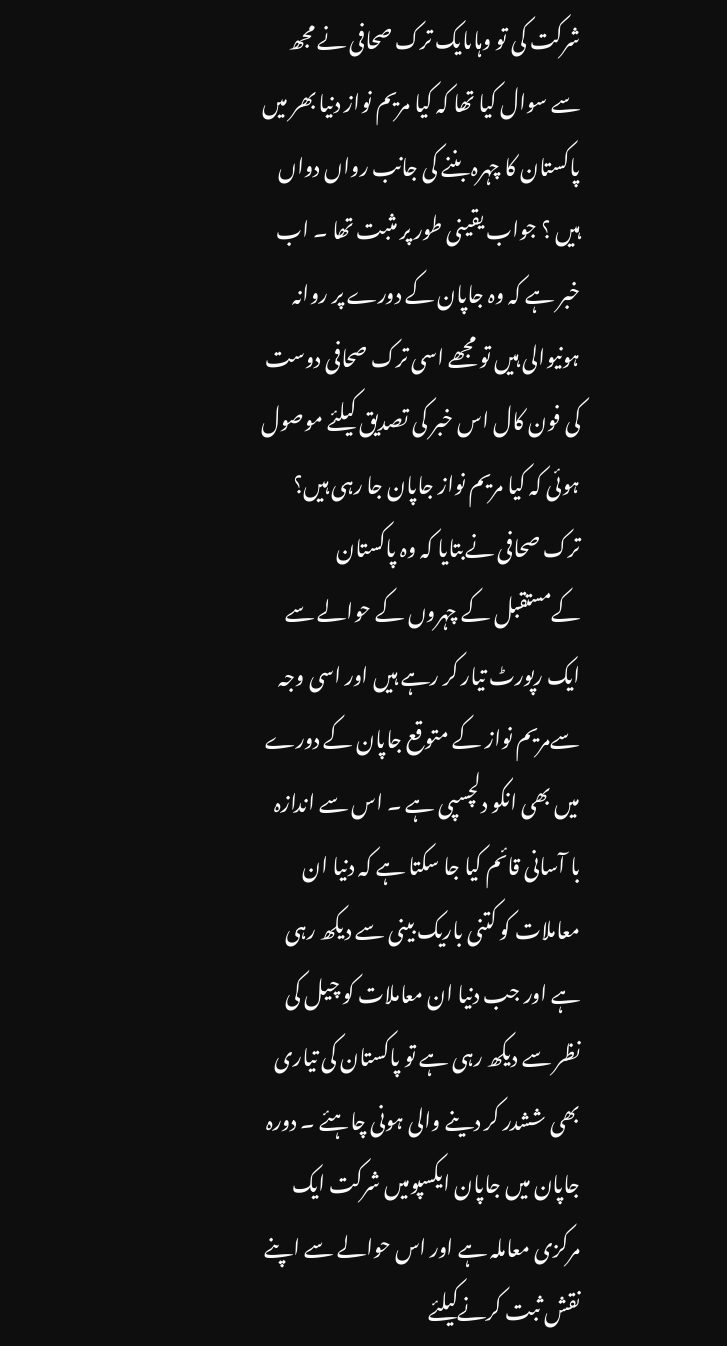شرکت کی تو وہاںایک ترک صحافی نے مجھ سے سوال کیا تھا کہ کیا مريم نواز دنیا بھر میں پاکستان کا چہرہ بننے کی جانب رواں دواں ہیں ؟ جواب یقینی طور پر مثبت تھا ۔ اب خبر ہے کہ وہ جاپان کے دورے پر روانہ ہونیوالی ہیں تو مجھے اسی ترک صحافی دوست کی فون کال اس خبر کی تصدیق کیلئے موصول ہوئی کہ کیا مريم نواز جاپان جا رہی ہیں؟ ترک صحافی نےبتایا کہ وہ پاکستان کےمستقبل کے چہروں کے حوالے سے ایک رپورٹ تیار کر رہے ہیں اور اسی وجہ سےمريم نواز کے متوقع جاپان کے دورے میں بھی انکو دلچسپی ہے ۔ اس سے اندازہ با آسانی قائم کیا جا سکتا ہے کہ دنیا ان معاملات کو کتنی باریک بینی سے دیکھ رہی ہے اور جب دنیا ان معاملات کو چیل کی نظر سے دیکھ رہی ہے تو پاکستان کی تیاری بھی ششدر کر دینے والی ہونی چاہئے ۔ دورہ جاپان میں جاپان ایکسپومیں شرکت ایک مرکزی معاملہ ہے اور اس حوالے سے اپنے نقش ثبت کرنےکیلئے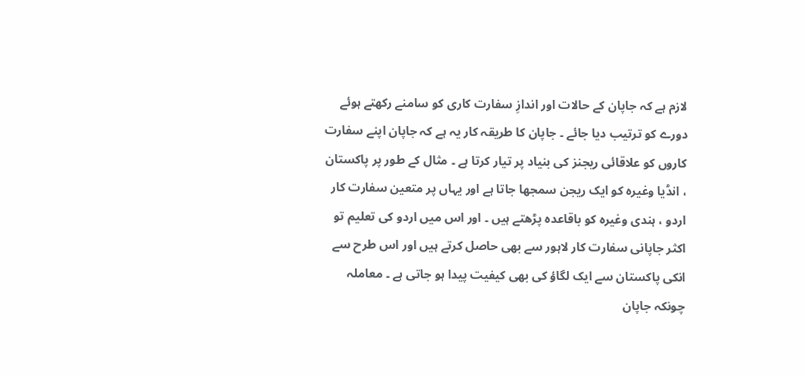لازم ہے کہ جاپان کے حالات اور اندازِ سفارت کاری کو سامنے رکھتے ہوئے دورے کو ترتیب دیا جائے ۔ جاپان کا طریقہ کار یہ ہے کہ جاپان اپنے سفارت کاروں کو علاقائی ریجنز کی بنیاد پر تیار کرتا ہے ۔ مثال کے طور پر پاکستان ، انڈیا وغیرہ کو ایک ریجن سمجھا جاتا ہے اور یہاں پر متعین سفارت کار اردو ، ہندی وغیرہ کو باقاعدہ پڑھتے ہیں ۔ اور اس میں اردو کی تعلیم تو اکثر جاپانی سفارت کار لاہور سے بھی حاصل کرتے ہیں اور اس طرح سے انکی پاکستان سے ایک لگاؤ کی بھی کیفیت پیدا ہو جاتی ہے ۔ معاملہ چونکہ جاپان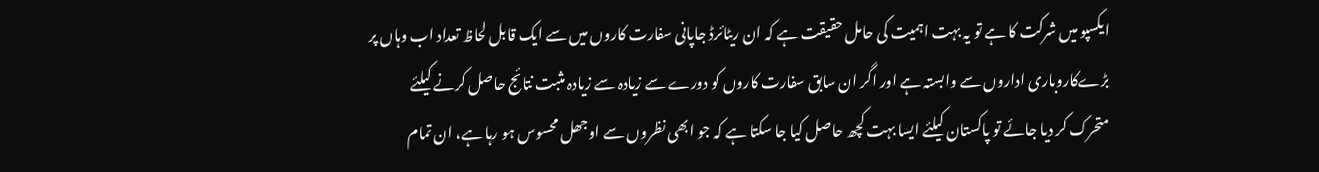ایکسپو میں شرکت کا ہے تو یہ بہت اہمیت کی حامل حقیقت ہے کہ ان ریٹائرڈ جاپانی سفارت کاروں میں سے ایک قابل لحاظ تعداد اب وہاں پر بڑےکاروباری اداروں سے وابستہ ہے اور اگر ان سابق سفارت کاروں کو دورے سے زیادہ سے زیادہ مثبت نتائج حاصل کرنے کیلئے متحرک کر دیا جائے تو پاکستان کیلئے ایسا بہت کچھ حاصل کیا جا سکتا ہے کہ جو ابھی نظروں سے اوجھل محسوس ہو رہا ہے، ان تمام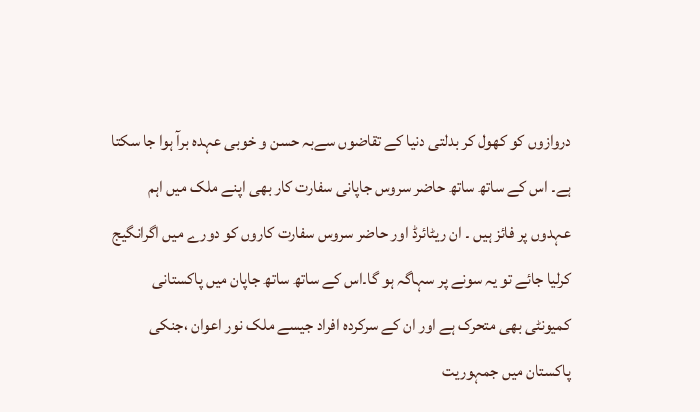دروازوں کو کھول کر بدلتی دنیا کے تقاضوں سےبہ حسن و خوبی عہدہ برآ ہوا جا سکتا ہے۔ اس کے ساتھ ساتھ حاضر سروس جاپانی سفارت کار بھی اپنے ملک میں اہم عہدوں پر فائز ہیں ۔ ان ریٹائرڈ اور حاضر سروس سفارت کاروں کو دورے میں اگرانگيج کرلیا جائے تو یہ سونے پر سہاگہ ہو گا۔اس کے ساتھ ساتھ جاپان میں پاکستانی کمیونٹی بھی متحرک ہے اور ان کے سرکردہ افراد جیسے ملک نور اعوان ،جنکی پاکستان میں جمہوریت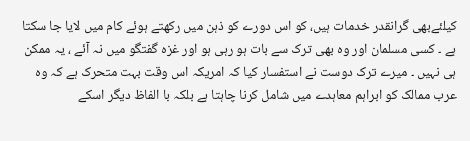کیلئےبھی گرانقدر خدمات ہیں، کو اس دورے کو ذہن میں رکھتے ہوئے کام میں لایا جا سکتا ہے ۔ کسی مسلمان اور وہ بھی ترک سے بات ہو رہی ہو اور غزہ گفتگو میں نہ آئے ، یہ ممکن ہی نہیں ۔ میرے ترک دوست نے استفسار کیا کہ امریکہ اس وقت بہت متحرک ہے کہ وہ عرب ممالک کو ابراہم معاہدے میں شامل کرنا چاہتا ہے بلکہ با الفاظ دیگر اسکے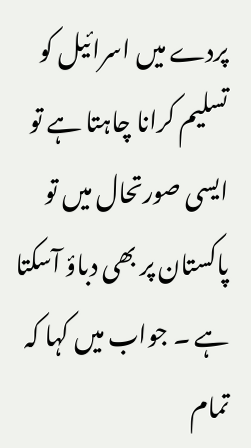پردے میں اسرائیل کو تسلیم کرانا چاہتا ہے تو ایسی صورتحال میں تو پاکستان پر بھی دباؤ آسکتا ہے ۔ جواب میں کہا کہ تمام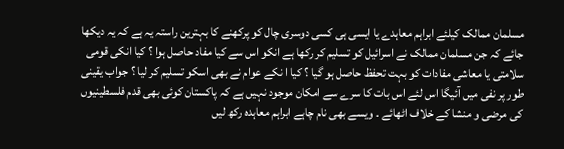مسلمان ممالک کیلئے ابراہم معاہدے یا ایسی ہی کسی دوسری چال کو پرکھنے کا بہترین راستہ یہ ہے کہ یہ دیکھا جائے کہ جن مسلمان ممالک نے اسرائیل کو تسلیم کر رکھا ہے انکو اس سے کیا مفاد حاصل ہوا ؟ کیا انکی قومی سلامتی یا معاشی مفادات کو بہت تحفظ حاصل ہو گیا ؟ کیا ا نکے عوام نے بھی اسکو تسلیم کر لیا ؟ جواب یقینی طور پر نفی میں آئیگا اس لئے اس بات کا سرے سے امکان موجود نہیں ہے کہ پاکستان کوئی بھی قدم فلسطينیوں کی مرضی و منشا کے خلاف اٹھائے ۔ ویسے بھی نام چاہے ابراہم معاہدہ رکھ لیں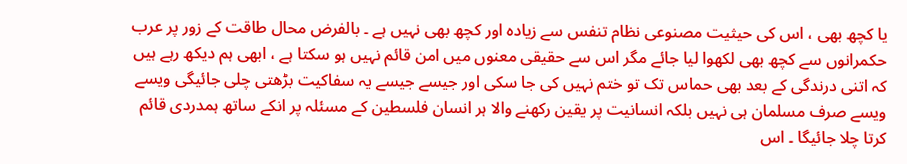یا کچھ بھی ، اس کی حیثیت مصنوعی نظام تنفس سے زیادہ اور کچھ بھی نہیں ہے ۔ بالفرض محال طاقت کے زور پر عرب حکمرانوں سے کچھ بھی لکھوا لیا جائے مگر اس سے حقیقی معنوں میں امن قائم نہیں ہو سکتا ہے ، ابھی ہم دیکھ رہے ہیں کہ اتنی درندگی کے بعد بھی حماس تک تو ختم نہیں کی جا سکی اور جیسے جیسے یہ سفاکیت بڑھتی چلی جائیگی ویسے ویسے صرف مسلمان ہی نہیں بلکہ انسانیت پر یقین رکھنے والا ہر انسان فلسطين کے مسئلہ پر انکے ساتھ ہمدردی قائم کرتا چلا جائیگا ۔ اس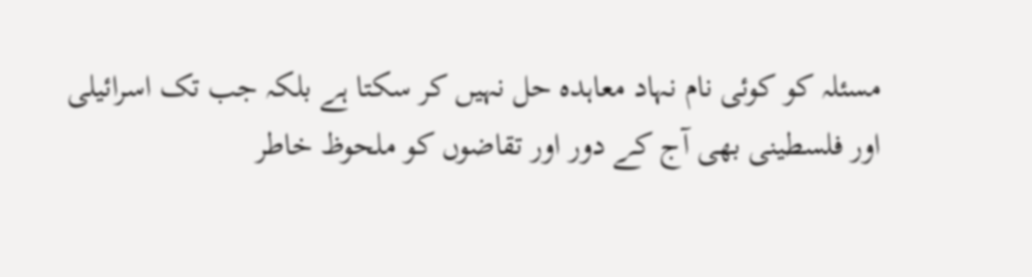مسئلہ کو کوئی نام نہاد معاہدہ حل نہیں کر سکتا ہے بلکہ جب تک اسرائیلی اور فلسطينی بھی آج کے دور اور تقاضوں کو ملحوظ خاطر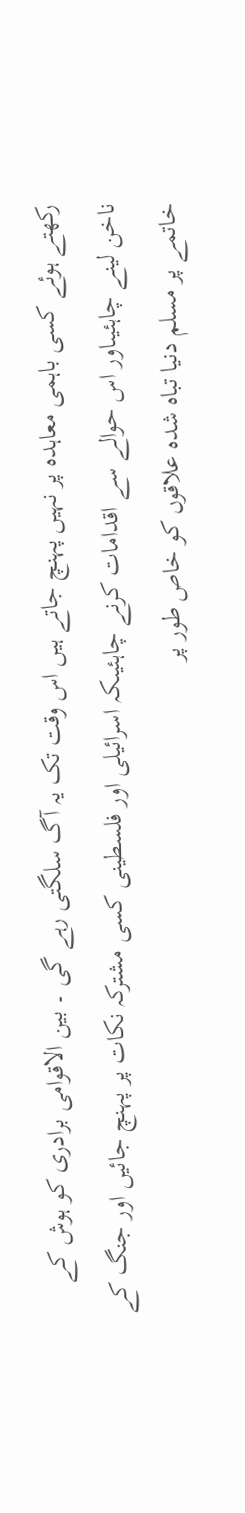رکھتے ہوئے کسی باہمی معاہدہ پر نہیں پہنچ جاتے ہیں اس وقت تک یہ آگ سلگتی رہے گی ۔ بین الاقوامی برادری کو ہوش کے ناخن لینے چاہئیںاور اس حوالے سے اقدامات کرنے چاہئیںکہ اسرائیلی اور فلسطينی کسی مشترکہ نکات پر پہنچ جائیں اور جنگ کے خاتمے پر مسلم دنیا تباہ شدہ علاقوں کو خاص طور پر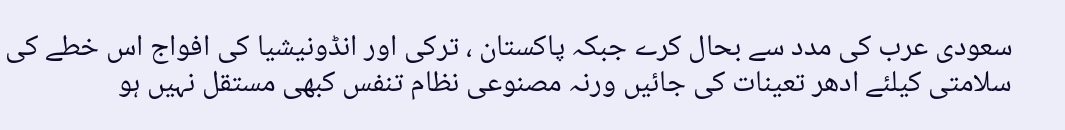سعودی عرب کی مدد سے بحال کرے جبکہ پاکستان ، ترکی اور انڈونیشیا کی افواج اس خطے کی سلامتی کیلئے ادھر تعینات کی جائیں ورنہ مصنوعی نظام تنفس کبھی مستقل نہیں ہو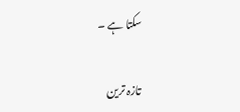سکتا ہے ۔

تازہ ترین